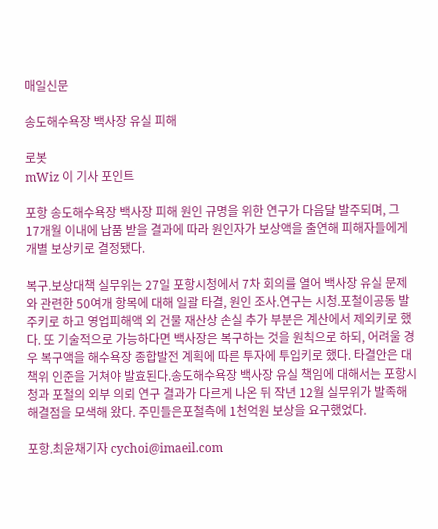매일신문

송도해수욕장 백사장 유실 피해

로봇
mWiz 이 기사 포인트

포항 송도해수욕장 백사장 피해 원인 규명을 위한 연구가 다음달 발주되며, 그 17개월 이내에 납품 받을 결과에 따라 원인자가 보상액을 출연해 피해자들에게 개별 보상키로 결정됐다.

복구.보상대책 실무위는 27일 포항시청에서 7차 회의를 열어 백사장 유실 문제와 관련한 50여개 항목에 대해 일괄 타결, 원인 조사.연구는 시청.포철이공동 발주키로 하고 영업피해액 외 건물 재산상 손실 추가 부분은 계산에서 제외키로 했다. 또 기술적으로 가능하다면 백사장은 복구하는 것을 원칙으로 하되, 어려울 경우 복구액을 해수욕장 종합발전 계획에 따른 투자에 투입키로 했다. 타결안은 대책위 인준을 거쳐야 발효된다.송도해수욕장 백사장 유실 책임에 대해서는 포항시청과 포철의 외부 의뢰 연구 결과가 다르게 나온 뒤 작년 12월 실무위가 발족해 해결점을 모색해 왔다. 주민들은포철측에 1천억원 보상을 요구했었다.

포항.최윤채기자 cychoi@imaeil.com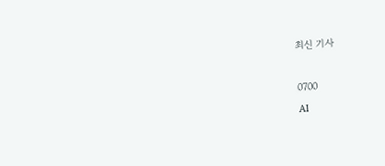최신 기사

0700
AI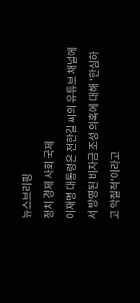뉴스브리핑
정치 경제 사회 국제
이재명 대통령은 전한길 씨의 유튜브 채널에서 방영된 비자금 조성 의혹에 대해 '한심하고 악질적'이라고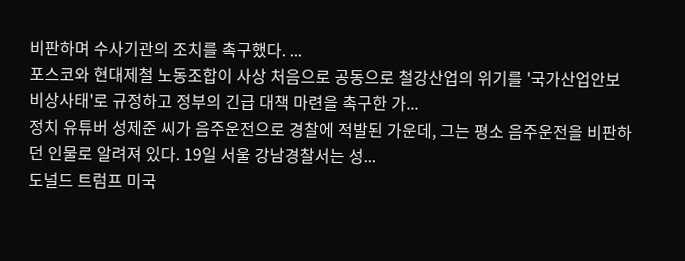비판하며 수사기관의 조치를 촉구했다. ...
포스코와 현대제철 노동조합이 사상 처음으로 공동으로 철강산업의 위기를 '국가산업안보 비상사태'로 규정하고 정부의 긴급 대책 마련을 촉구한 가...
정치 유튜버 성제준 씨가 음주운전으로 경찰에 적발된 가운데, 그는 평소 음주운전을 비판하던 인물로 알려져 있다. 19일 서울 강남경찰서는 성...
도널드 트럼프 미국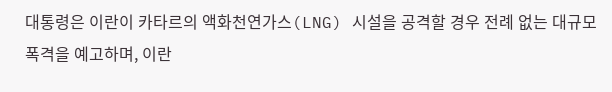대통령은 이란이 카타르의 액화천연가스(LNG) 시설을 공격할 경우 전례 없는 대규모 폭격을 예고하며, 이란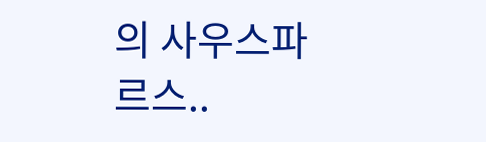의 사우스파르스..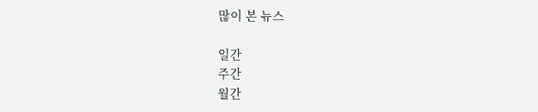많이 본 뉴스

일간
주간
월간